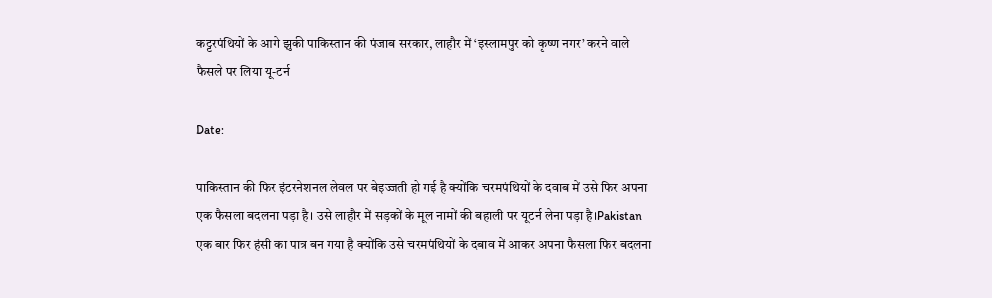कट्टरपंथियों के आगे झुकी पाकिस्तान की पंजाब सरकार, लाहौर में ‘इस्लामपुर को कृष्ण नगर’ करने वाले फैसले पर लिया यू-टर्न

Date:

पाकिस्तान की फिर इंटरनेशनल लेवल पर बेइज्जती हो गई है क्योंकि चरमपंथियों के दवाब में उसे फिर अपना एक फैसला बदलना पड़ा है। उसे लाहौर में सड़कों के मूल नामों की बहाली पर यूटर्न लेना पड़ा है।Pakistan एक बार फिर हंसी का पात्र बन गया है क्योंकि उसे चरमपंथियों के दबाव में आकर अपना फैसला फिर बदलना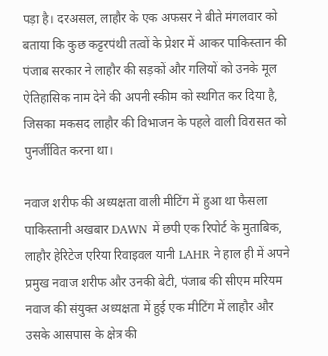पड़ा है। दरअसल, लाहौर के एक अफसर ने बीते मंगलवार को बताया कि कुछ कट्टरपंथी तत्वों के प्रेशर में आकर पाकिस्तान की पंजाब सरकार ने लाहौर की सड़कों और गलियों को उनके मूल ऐतिहासिक नाम देने की अपनी स्कीम को स्थगित कर दिया है, जिसका मकसद लाहौर की विभाजन के पहले वाली विरासत को पुनर्जीवित करना था।

नवाज शरीफ की अध्यक्षता वाली मीटिंग में हुआ था फैसला
पाकिस्तानी अखबार DAWN में छपी एक रिपोर्ट के मुताबिक, लाहौर हेरिटेज एरिया रिवाइवल यानी LAHR ने हाल ही में अपने प्रमुख नवाज शरीफ और उनकी बेटी, पंजाब की सीएम मरियम नवाज की संयुक्त अध्यक्षता में हुई एक मीटिंग में लाहौर और उसके आसपास के क्षेत्र की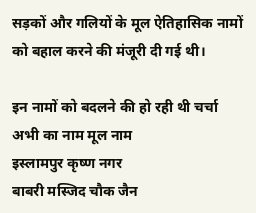सड़कों और गलियों के मूल ऐतिहासिक नामों को बहाल करने की मंजूरी दी गई थी।

इन नामों को बदलने की हो रही थी चर्चा
अभी का नाम मूल नाम
इस्लामपुर कृष्ण नगर
बाबरी मस्जिद चौक जैन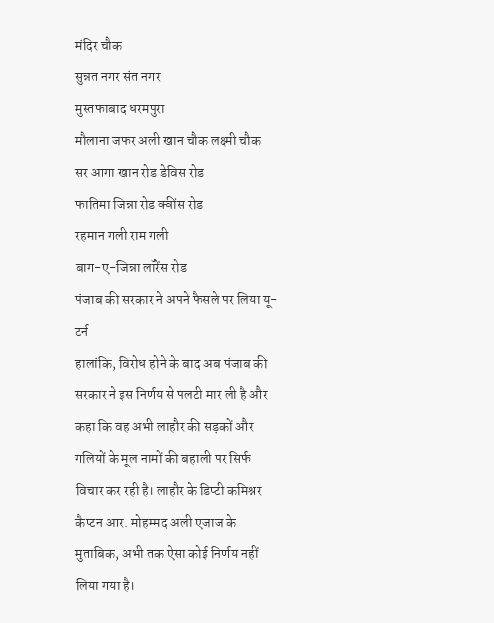मंदिर चौक
सुन्नत नगर संत नगर
मुस्तफाबाद धरमपुरा
मौलाना जफर अली खान चौक लक्ष्मी चौक
सर आगा खान रोड डेविस रोड
फातिमा जिन्ना रोड क्वींस रोड
रहमान गली राम गली
बाग-ए-जिन्ना लॉरेंस रोड
पंजाब की सरकार ने अपने फैसले पर लिया यू-टर्न
हालांकि, विरोध होने के बाद अब पंजाब की सरकार ने इस निर्णय से पलटी मार ली है और कहा कि वह अभी लाहौर की सड़कों और गलियों के मूल नामों की बहाली पर सिर्फ विचार कर रही है। लाहौर के डिप्टी कमिश्नर कैप्टन आर. मोहम्मद अली एजाज के मुताबिक, अभी तक ऐसा कोई निर्णय नहीं लिया गया है।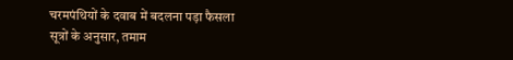चरमपंथियों के दवाब में बदलना पड़ा फैसला
सूत्रों के अनुसार, तमाम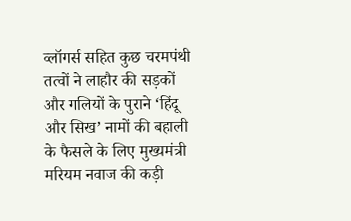व्लॉगर्स सहित कुछ चरमपंथी तत्वों ने लाहौर की सड़कों और गलियों के पुराने ‘हिंदू और सिख’ नामों की बहाली के फैसले के लिए मुख्यमंत्री मरियम नवाज की कड़ी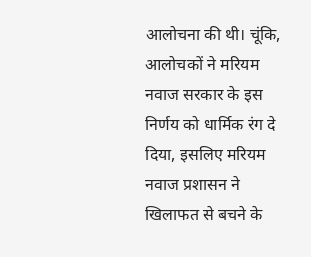आलोचना की थी। चूंकि, आलोचकों ने मरियम नवाज सरकार के इस निर्णय को धार्मिक रंग दे दिया, इसलिए मरियम नवाज प्रशासन ने खिलाफत से बचने के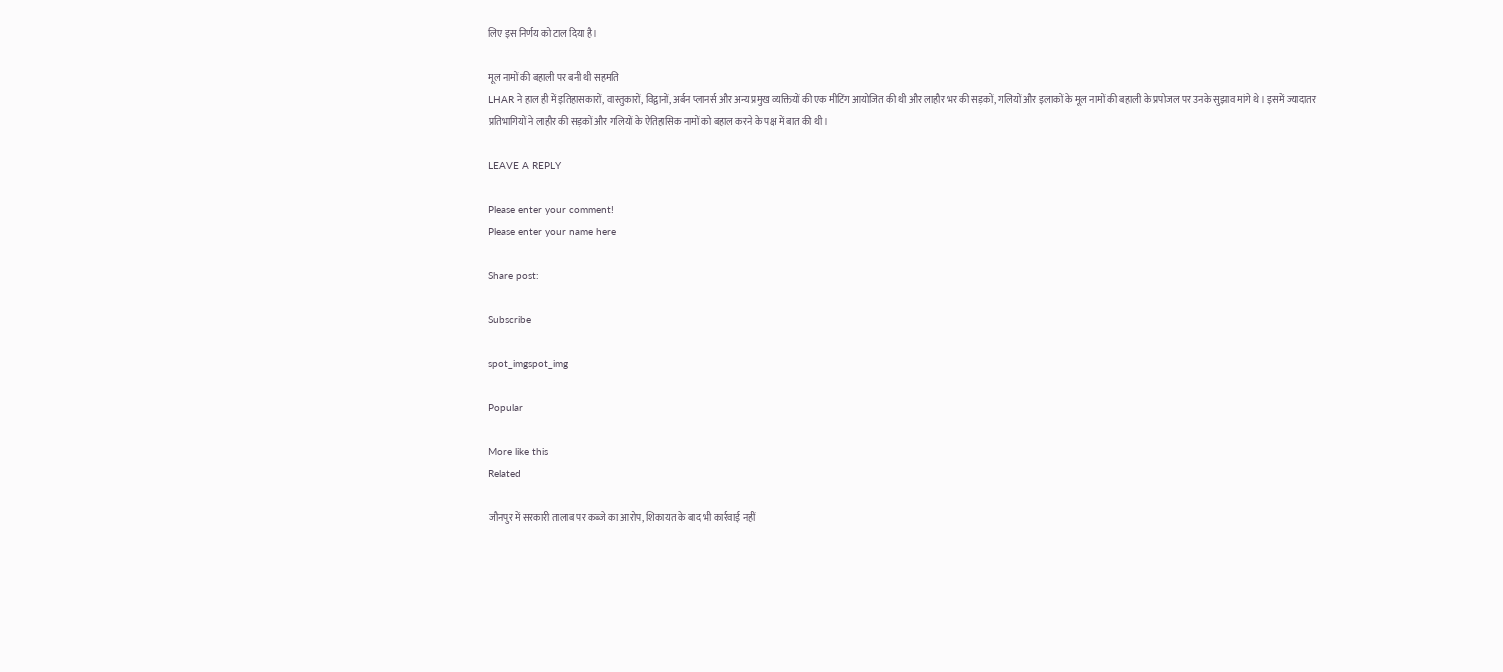लिए इस निर्णय को टाल दिया है।

मूल नामों की बहाली पर बनी थी सहमति
LHAR ने हाल ही में इतिहासकारों, वास्तुकारों, विद्वानों, अर्बन प्लानर्स और अन्य प्रमुख व्यक्तियों की एक मीटिंग आयोजित की थी और लाहौर भर की सड़कों, गलियों और इलाकों के मूल नामों की बहाली के प्रपोजल पर उनके सुझाव मांगे थे। इसमें ज्यादातर प्रतिभागियों ने लाहौर की सड़कों और गलियों के ऐतिहासिक नामों को बहाल करने के पक्ष में बात की थी।

LEAVE A REPLY

Please enter your comment!
Please enter your name here

Share post:

Subscribe

spot_imgspot_img

Popular

More like this
Related

जौनपुर में सरकारी तालाब पर कब्जे का आरोप, शिकायत के बाद भी कार्रवाई नहीं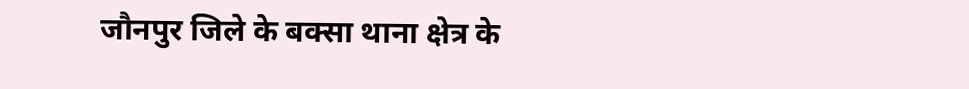जौनपुर जिले के बक्सा थाना क्षेत्र के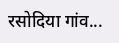रसोदिया गांव...